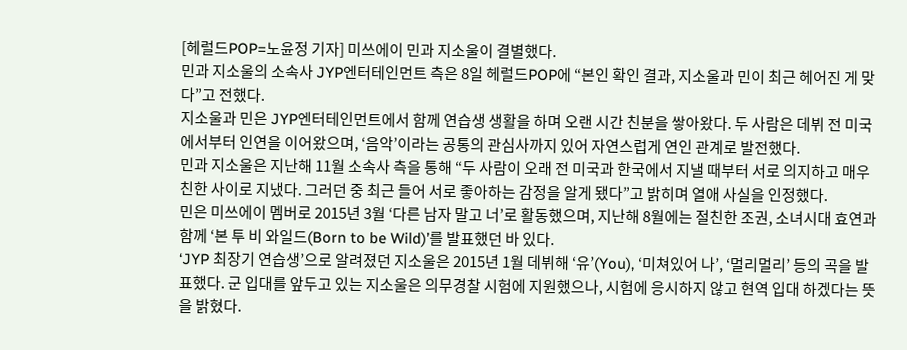[헤럴드POP=노윤정 기자] 미쓰에이 민과 지소울이 결별했다.
민과 지소울의 소속사 JYP엔터테인먼트 측은 8일 헤럴드POP에 “본인 확인 결과, 지소울과 민이 최근 헤어진 게 맞다”고 전했다.
지소울과 민은 JYP엔터테인먼트에서 함께 연습생 생활을 하며 오랜 시간 친분을 쌓아왔다. 두 사람은 데뷔 전 미국에서부터 인연을 이어왔으며, ‘음악’이라는 공통의 관심사까지 있어 자연스럽게 연인 관계로 발전했다.
민과 지소울은 지난해 11월 소속사 측을 통해 “두 사람이 오래 전 미국과 한국에서 지낼 때부터 서로 의지하고 매우 친한 사이로 지냈다. 그러던 중 최근 들어 서로 좋아하는 감정을 알게 됐다”고 밝히며 열애 사실을 인정했다.
민은 미쓰에이 멤버로 2015년 3월 ‘다른 남자 말고 너’로 활동했으며, 지난해 8월에는 절친한 조권, 소녀시대 효연과 함께 ‘본 투 비 와일드(Born to be Wild)’를 발표했던 바 있다.
‘JYP 최장기 연습생’으로 알려졌던 지소울은 2015년 1월 데뷔해 ‘유’(You), ‘미쳐있어 나’, ‘멀리멀리’ 등의 곡을 발표했다. 군 입대를 앞두고 있는 지소울은 의무경찰 시험에 지원했으나, 시험에 응시하지 않고 현역 입대 하겠다는 뜻을 밝혔다.